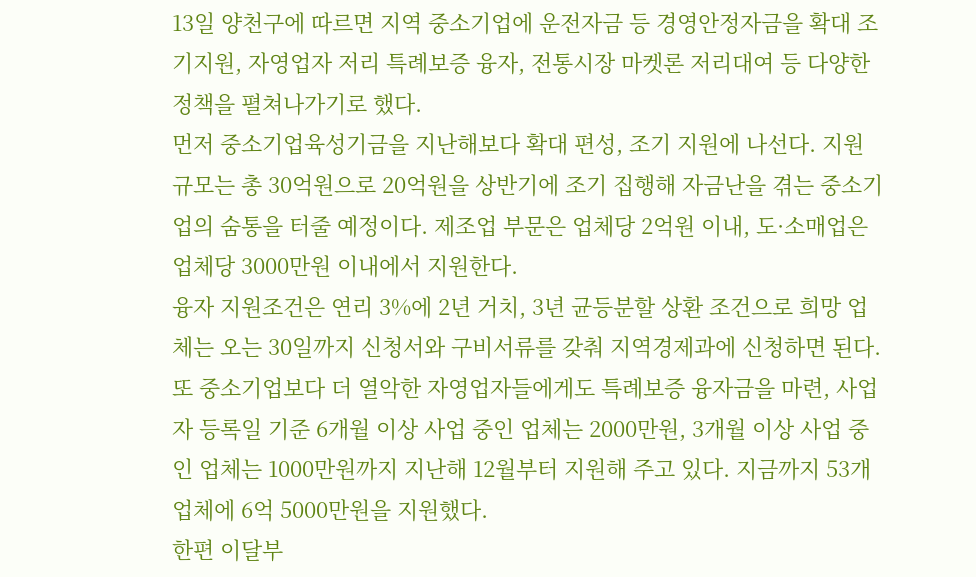13일 양천구에 따르면 지역 중소기업에 운전자금 등 경영안정자금을 확대 조기지원, 자영업자 저리 특례보증 융자, 전통시장 마켓론 저리대여 등 다양한 정책을 펼쳐나가기로 했다.
먼저 중소기업육성기금을 지난해보다 확대 편성, 조기 지원에 나선다. 지원 규모는 총 30억원으로 20억원을 상반기에 조기 집행해 자금난을 겪는 중소기업의 숨통을 터줄 예정이다. 제조업 부문은 업체당 2억원 이내, 도·소매업은 업체당 3000만원 이내에서 지원한다.
융자 지원조건은 연리 3%에 2년 거치, 3년 균등분할 상환 조건으로 희망 업체는 오는 30일까지 신청서와 구비서류를 갖춰 지역경제과에 신청하면 된다.
또 중소기업보다 더 열악한 자영업자들에게도 특례보증 융자금을 마련, 사업자 등록일 기준 6개월 이상 사업 중인 업체는 2000만원, 3개월 이상 사업 중인 업체는 1000만원까지 지난해 12월부터 지원해 주고 있다. 지금까지 53개 업체에 6억 5000만원을 지원했다.
한편 이달부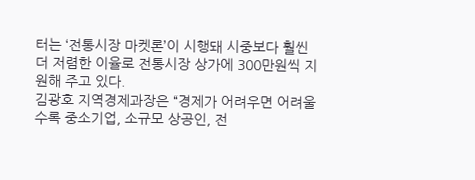터는 ‘전통시장 마켓론’이 시행돼 시중보다 훨씬 더 저렴한 이율로 전통시장 상가에 300만원씩 지원해 주고 있다.
김광호 지역경제과장은 “경제가 어려우면 어려울수록 중소기업, 소규모 상공인, 전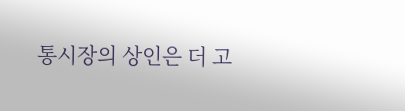통시장의 상인은 더 고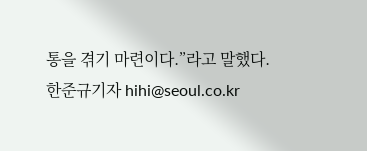통을 겪기 마련이다.”라고 말했다.
한준규기자 hihi@seoul.co.kr